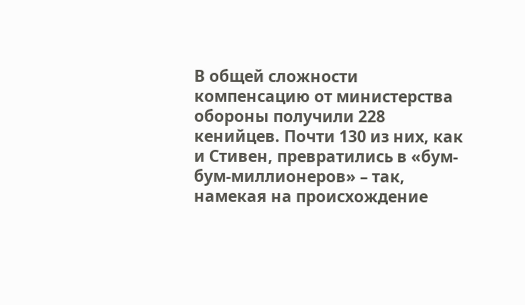В общей сложности компенсацию от министерства обороны получили 228 кенийцев. Почти 130 из них, как и Стивен, превратились в «бум-бум-миллионеров» – так, намекая на происхождение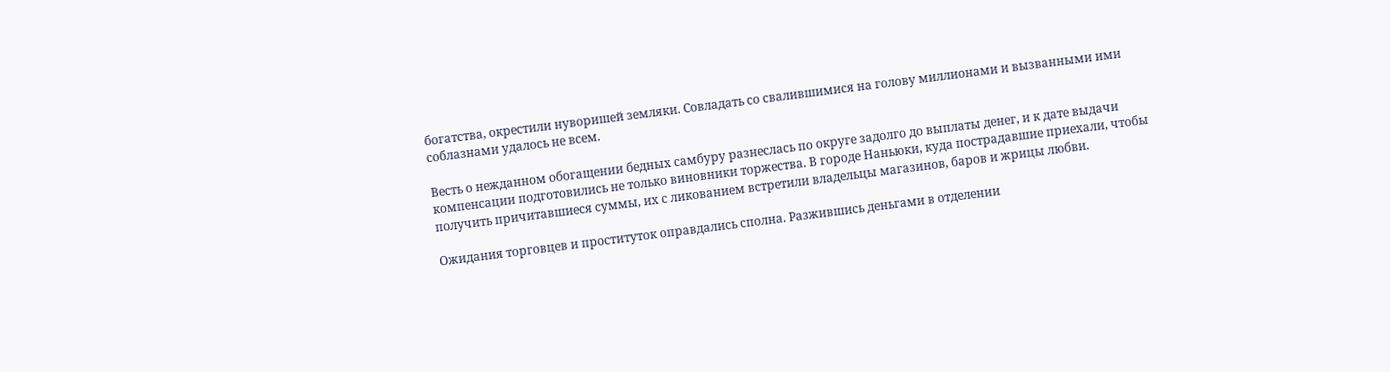богатства, окрестили нуворишей земляки. Совладать со свалившимися на голову миллионами и вызванными ими соблазнами удалось не всем.

Весть о нежданном обогащении бедных самбуру разнеслась по округе задолго до выплаты денег, и к дате выдачи компенсации подготовились не только виновники торжества. В городе Наньюки, куда пострадавшие приехали, чтобы получить причитавшиеся суммы, их с ликованием встретили владельцы магазинов, баров и жрицы любви.

Ожидания торговцев и проституток оправдались сполна. Разжившись деньгами в отделении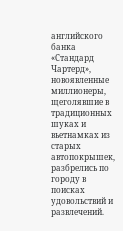английского банка «Стандард Чартерд», новоявленные миллионеры, щеголявшие в традиционных шуках и вьетнамках из старых автопокрышек, разбрелись по городу в поисках удовольствий и развлечений.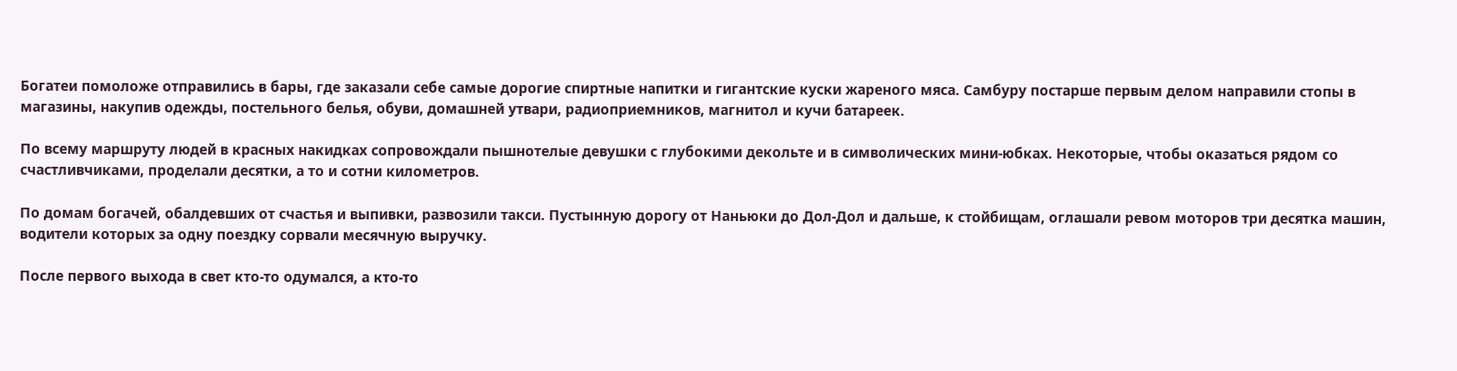Богатеи помоложе отправились в бары, где заказали себе самые дорогие спиртные напитки и гигантские куски жареного мяса. Самбуру постарше первым делом направили стопы в магазины, накупив одежды, постельного белья, обуви, домашней утвари, радиоприемников, магнитол и кучи батареек.

По всему маршруту людей в красных накидках сопровождали пышнотелые девушки с глубокими декольте и в символических мини-юбках. Некоторые, чтобы оказаться рядом со счастливчиками, проделали десятки, а то и сотни километров.

По домам богачей, обалдевших от счастья и выпивки, развозили такси. Пустынную дорогу от Наньюки до Дол-Дол и дальше, к стойбищам, оглашали ревом моторов три десятка машин, водители которых за одну поездку сорвали месячную выручку.

После первого выхода в свет кто-то одумался, а кто-то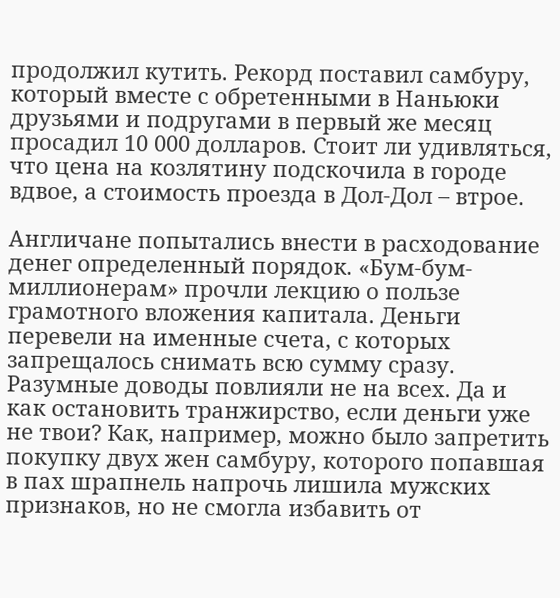продолжил кутить. Рекорд поставил самбуру, который вместе с обретенными в Наньюки друзьями и подругами в первый же месяц просадил 10 000 долларов. Стоит ли удивляться, что цена на козлятину подскочила в городе вдвое, а стоимость проезда в Дол-Дол – втрое.

Англичане попытались внести в расходование денег определенный порядок. «Бум-бум-миллионерам» прочли лекцию о пользе грамотного вложения капитала. Деньги перевели на именные счета, с которых запрещалось снимать всю сумму сразу. Разумные доводы повлияли не на всех. Да и как остановить транжирство, если деньги уже не твои? Как, например, можно было запретить покупку двух жен самбуру, которого попавшая в пах шрапнель напрочь лишила мужских признаков, но не смогла избавить от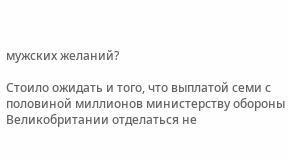мужских желаний?

Стоило ожидать и того, что выплатой семи с половиной миллионов министерству обороны Великобритании отделаться не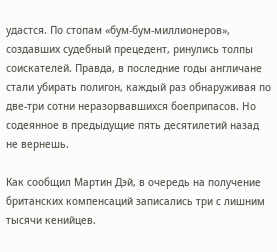удастся. По стопам «бум-бум-миллионеров», создавших судебный прецедент, ринулись толпы соискателей. Правда, в последние годы англичане стали убирать полигон, каждый раз обнаруживая по две-три сотни неразорвавшихся боеприпасов. Но содеянное в предыдущие пять десятилетий назад не вернешь.

Как сообщил Мартин Дэй, в очередь на получение британских компенсаций записались три с лишним тысячи кенийцев.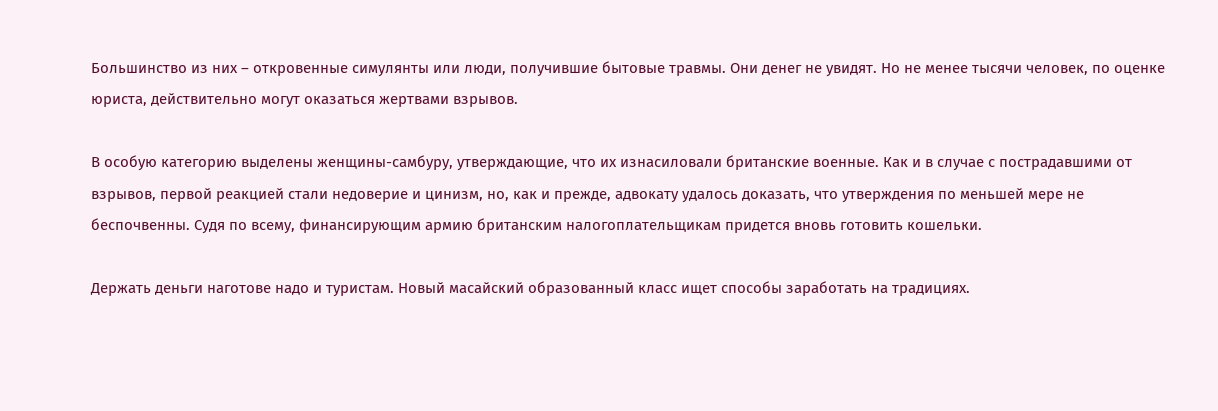Большинство из них – откровенные симулянты или люди, получившие бытовые травмы. Они денег не увидят. Но не менее тысячи человек, по оценке юриста, действительно могут оказаться жертвами взрывов.

В особую категорию выделены женщины-самбуру, утверждающие, что их изнасиловали британские военные. Как и в случае с пострадавшими от взрывов, первой реакцией стали недоверие и цинизм, но, как и прежде, адвокату удалось доказать, что утверждения по меньшей мере не беспочвенны. Судя по всему, финансирующим армию британским налогоплательщикам придется вновь готовить кошельки.

Держать деньги наготове надо и туристам. Новый масайский образованный класс ищет способы заработать на традициях.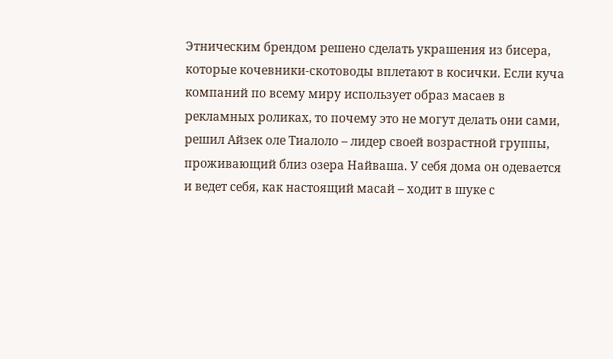Этническим брендом решено сделать украшения из бисера, которые кочевники-скотоводы вплетают в косички. Если куча компаний по всему миру использует образ масаев в рекламных роликах, то почему это не могут делать они сами, решил Айзек оле Тиалоло – лидер своей возрастной группы, проживающий близ озера Найваша. У себя дома он одевается и ведет себя, как настоящий масай – ходит в шуке с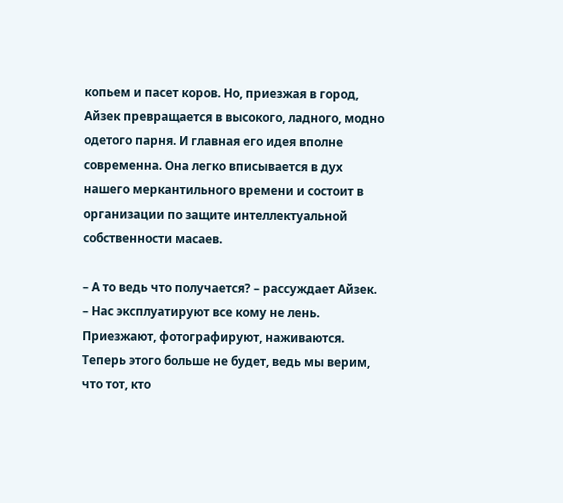копьем и пасет коров. Но, приезжая в город, Айзек превращается в высокого, ладного, модно одетого парня. И главная его идея вполне современна. Она легко вписывается в дух нашего меркантильного времени и состоит в организации по защите интеллектуальной собственности масаев.

– А то ведь что получается? – рассуждает Айзек. – Нас эксплуатируют все кому не лень. Приезжают, фотографируют, наживаются. Теперь этого больше не будет, ведь мы верим, что тот, кто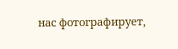нас фотографирует,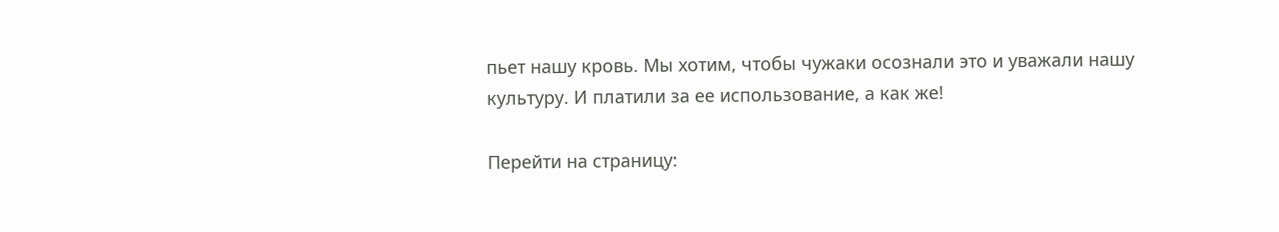пьет нашу кровь. Мы хотим, чтобы чужаки осознали это и уважали нашу культуру. И платили за ее использование, а как же!

Перейти на страницу: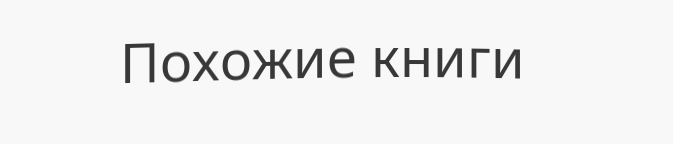Похожие книги